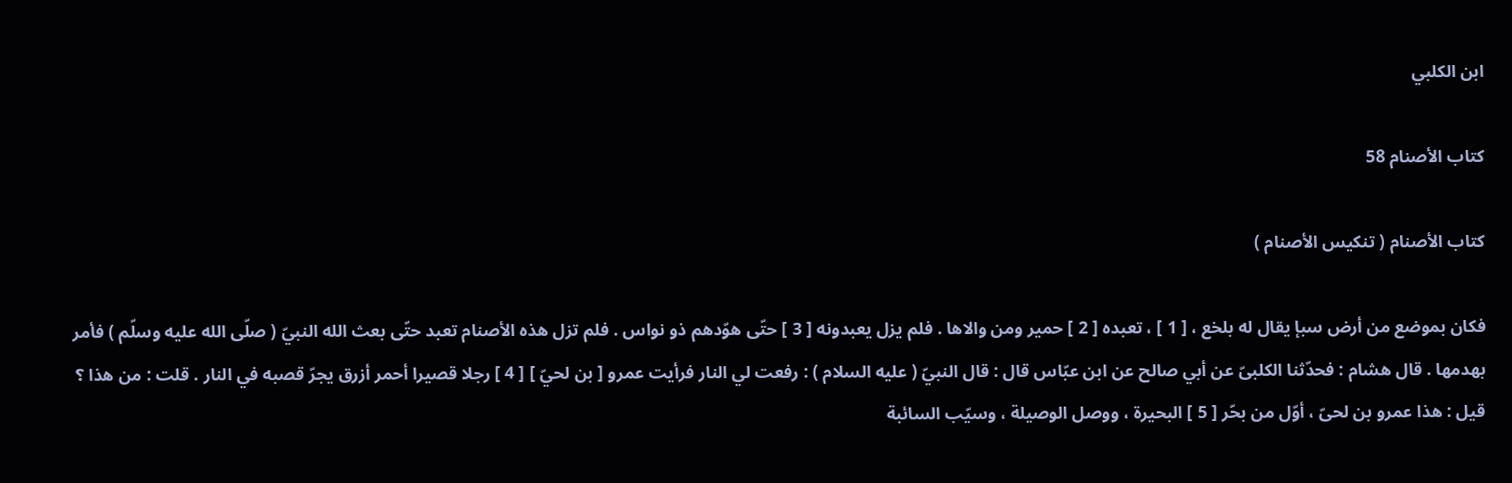ابن الكلبي

كتاب الأصنام 58

كتاب الأصنام ( تنكيس الأصنام )

فكان بموضع من أرض سبإ يقال له بلخع ، [ 1 ] ، تعبده [ 2 ] حمير ومن والاها . فلم يزل يعبدونه [ 3 ] حتّى هوّدهم ذو نواس . فلم تزل هذه الأصنام تعبد حتّى بعث الله النبيّ ( صلّى الله عليه وسلّم ) فأمر بهدمها . قال هشام : فحدّثنا الكلبىّ عن أبي صالح عن ابن عبّاس قال : قال النبيّ ( عليه السلام ) : رفعت لي النار فرأيت عمرو [ بن لحيّ ] [ 4 ] رجلا قصيرا أحمر أزرق يجرّ قصبه في النار . قلت : من هذا ؟ قيل : هذا عمرو بن لحىّ ، أوّل من بحّر [ 5 ] البحيرة ، ووصل الوصيلة ، وسيّب السائبة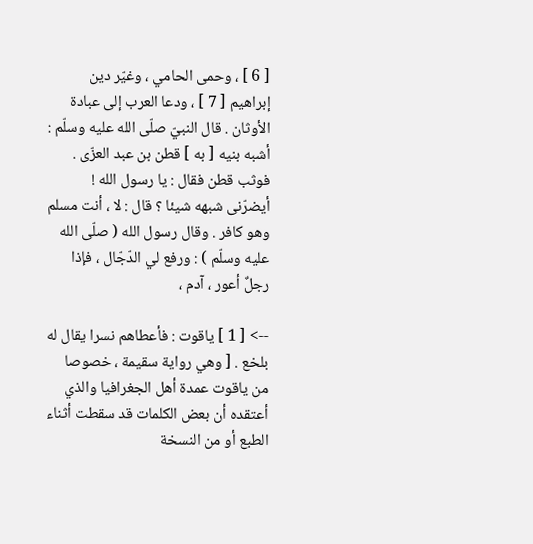[ 6 ] ، وحمى الحامي ، وغيّر دين إبراهيم [ 7 ] ، ودعا العرب إلى عبادة الأوثان . قال النبيّ صلّى الله عليه وسلّم : أشبه بنيه [ به ] قطن بن عبد العزّى . فوثب قطن فقال : يا رسول الله ! أيضرّنى شبهه شيئا ؟ قال : لا ، أنت مسلم وهو كافر . وقال رسول الله ( صلّى الله عليه وسلّم ) : ورفع لي الدّجّال ، فإذا رجلٌ أعور ، آدم ،

--> [ 1 ] ياقوت : فأعطاهم نسرا يقال له بلخع . [ وهي رواية سقيمة ، خصوصا من ياقوت عمدة أهل الجغرافيا والذي أعتقده أن بعض الكلمات قد سقطت أثناء الطبع أو من النسخة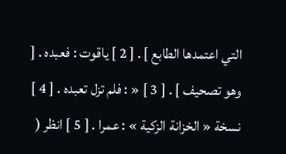التي اعتمدها الطابع ] . [ 2 ] ياقوت : فعبده . [ وهو تصحيف ] . [ 3 ] « : فلم تزل تعبده . [ 4 ] نسخة « الخزانة الزكية » : عمرا . [ 5 ] انظر (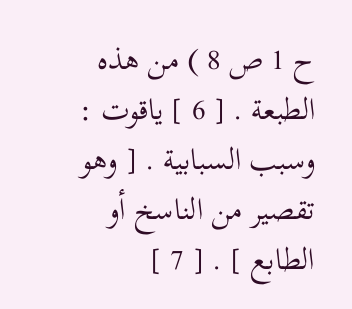ح 1 ص 8 ) من هذه الطبعة . [ 6 ] ياقوت : وسبب السبابية . [ وهو تقصير من الناسخ أو الطابع ] . [ 7 ]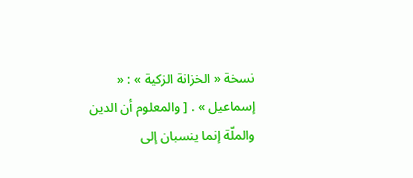نسخة « الخزانة الزكية » : « إسماعيل » . [ والمعلوم أن الدين والملّة إنما ينسبان إلى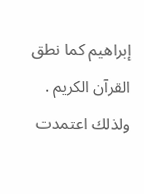إبراهيم كما نطق القرآن الكريم . ولذلك اعتمدت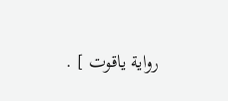رواية ياقوت ] .